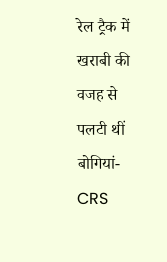रेल ट्रैक में खराबी की वजह से पलटी थीं बोगियां-CRS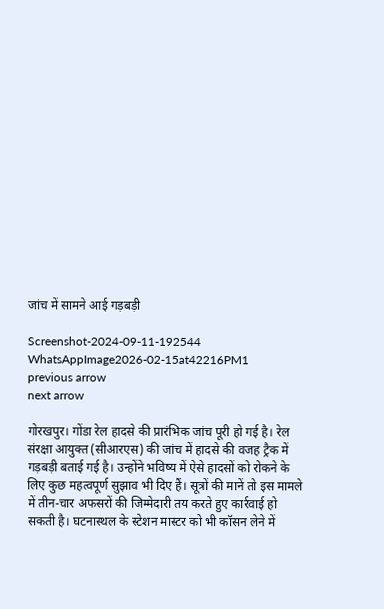जांच में सामने आई गड़बड़ी

Screenshot-2024-09-11-192544
WhatsAppImage2026-02-15at42216PM1
previous arrow
next arrow

गोरखपुर। गोंडा रेल हादसे की प्रारंभिक जांच पूरी हो गई है। रेल संरक्षा आयुक्त (सीआरएस) की जांच में हादसे की वजह ट्रैक में गड़बड़ी बताई गई है। उन्होंने भविष्य में ऐसे हादसों को रोकने के लिए कुछ महत्वपूर्ण सुझाव भी दिए हैं। सूत्रों की मानें तो इस मामले में तीन-चार अफसरों की जिम्मेदारी तय करते हुए कार्रवाई हो सकती है। घटनास्थल के स्टेशन मास्टर को भी कॉसन लेने में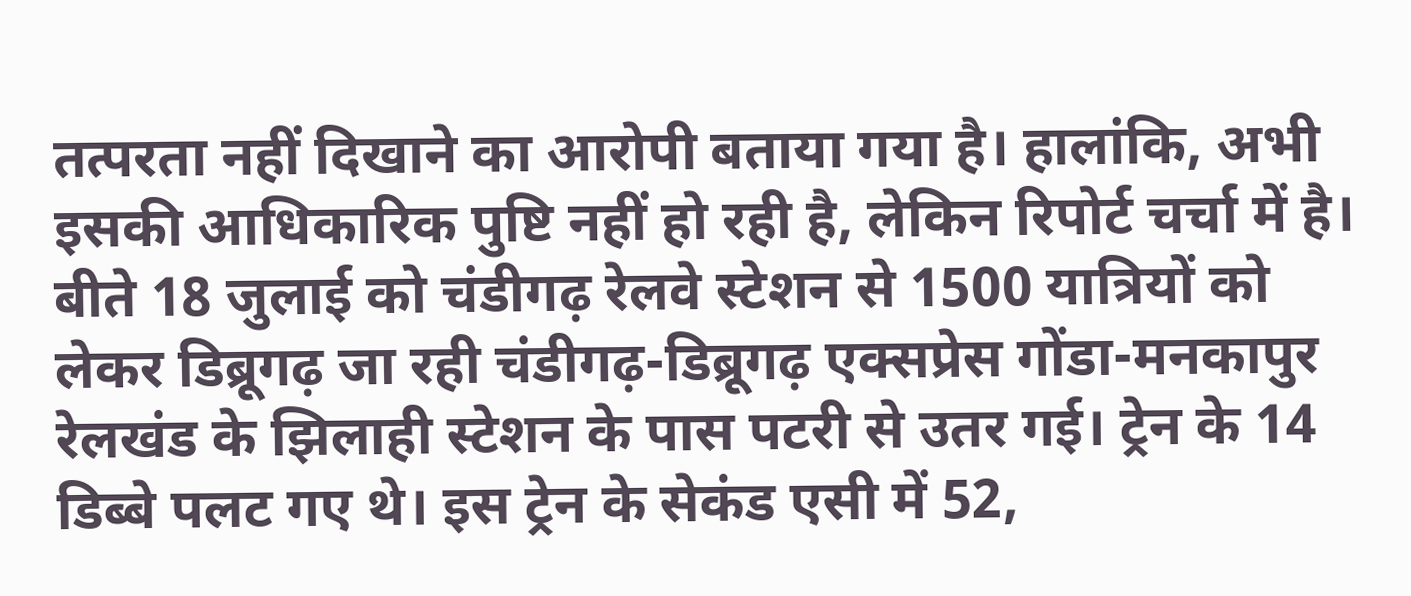तत्परता नहीं दिखाने का आरोपी बताया गया है। हालांकि, अभी इसकी आधिकारिक पुष्टि नहीं हो रही है, लेकिन रिपोर्ट चर्चा में है। बीते 18 जुलाई को चंडीगढ़ रेलवे स्टेशन से 1500 यात्रियों को लेकर डिब्रूगढ़ जा रही चंडीगढ़-डिब्रूगढ़ एक्सप्रेस गोंडा-मनकापुर रेलखंड के झिलाही स्टेशन के पास पटरी से उतर गई। ट्रेन के 14 डिब्बे पलट गए थे। इस ट्रेन के सेकंड एसी में 52,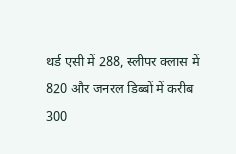थर्ड एसी में 288, स्लीपर क्लास में 820 और जनरल डिब्बों में करीब 300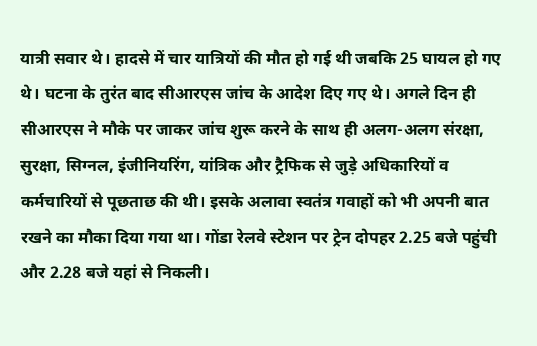यात्री सवार थे। हादसे में चार यात्रियों की मौत हो गई थी जबकि 25 घायल हो गए थे। घटना के तुरंत बाद सीआरएस जांच के आदेश दिए गए थे। अगले दिन ही सीआरएस ने मौके पर जाकर जांच शुरू करने के साथ ही अलग-अलग संरक्षा, सुरक्षा, सिग्नल, इंजीनियरिंग, यांत्रिक और ट्रैफिक से जुड़े अधिकारियों व कर्मचारियों से पूछताछ की थी। इसके अलावा स्वतंत्र गवाहों को भी अपनी बात रखने का मौका दिया गया था। गोंडा रेलवे स्टेशन पर ट्रेन दोपहर 2.25 बजे पहुंची और 2.28 बजे यहां से निकली।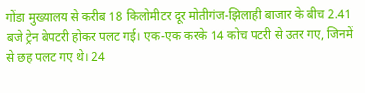गोंडा मुख्यालय से करीब 18 किलोमीटर दूर मोतीगंज-झिलाही बाजार के बीच 2.41 बजे ट्रेन बेपटरी होकर पलट गई। एक-एक करके 14 कोच पटरी से उतर गए, जिनमें से छह पलट गए थे। 24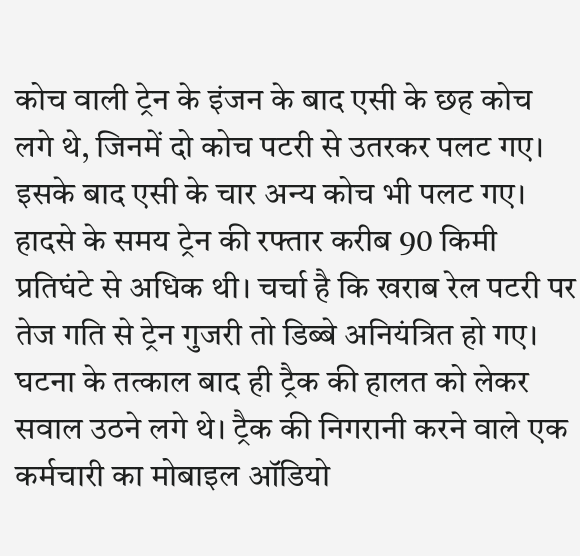कोच वाली ट्रेन के इंजन के बाद एसी के छह कोच लगे थे, जिनमें दो कोच पटरी से उतरकर पलट गए। इसके बाद एसी के चार अन्य कोच भी पलट गए। हादसे के समय ट्रेन की रफ्तार करीब 90 किमी प्रतिघंटे से अधिक थी। चर्चा है कि खराब रेल पटरी पर तेज गति से ट्रेन गुजरी तो डिब्बे अनियंत्रित हो गए। घटना के तत्काल बाद ही ट्रैक की हालत को लेकर सवाल उठने लगे थे। ट्रैक की निगरानी करने वाले एक कर्मचारी का मोबाइल ऑडियो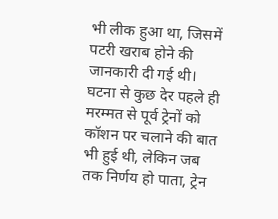भी लीक हुआ था, जिसमें पटरी खराब होने की जानकारी दी गई थी। घटना से कुछ देर पहले ही मरम्मत से पूर्व ट्रेनों को कॉशन पर चलाने की बात भी हुई थी, लेकिन जब तक निर्णय हो पाता, ट्रेन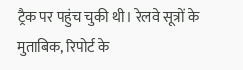ट्रैक पर पहुंच चुकी थी। रेलवे सूत्रों के मुताबिक, रिपोर्ट के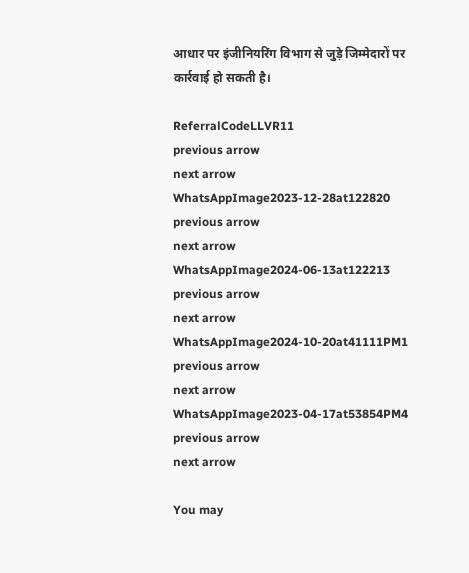आधार पर इंजीनियरिंग विभाग से जुड़े जिम्मेदारों पर कार्रवाई हो सकती है।

ReferralCodeLLVR11
previous arrow
next arrow
WhatsAppImage2023-12-28at122820
previous arrow
next arrow
WhatsAppImage2024-06-13at122213
previous arrow
next arrow
WhatsAppImage2024-10-20at41111PM1
previous arrow
next arrow
WhatsAppImage2023-04-17at53854PM4
previous arrow
next arrow

You may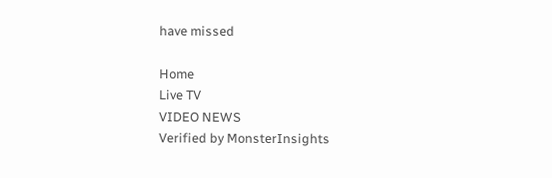have missed

Home
Live TV
VIDEO NEWS
Verified by MonsterInsights